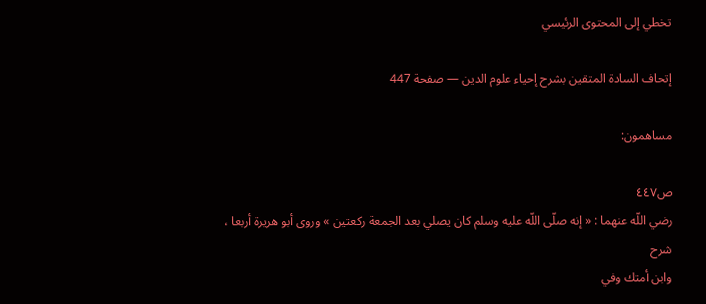تخطي إلى المحتوى الرئيسي

إتحاف السادة المتقين بشرح إحياء علوم الدين — صفحة 447

مساهمون:

ص٤٤٧
رضي اللّه عنهما : « إنه صلّى اللّه عليه وسلم كان يصلي بعد الجمعة ركعتين » وروى أبو هريرة أربعا ،
شرح
وابن أمتك وفي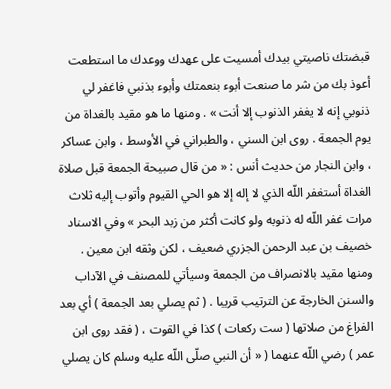قبضتك ناصيتي بيدك أمسيت على عهدك ووعدك ما استطعت أعوذ بك من شر ما صنعت أبوء بنعمتك وأبوء بذنبي فاغفر لي ذنوبي إنه لا يغفر الذنوب إلا أنت » . ومنها ما هو مقيد بالغداة من يوم الجمعة . روى ابن السني ، والطبراني في الأوسط ، وابن عساكر ، وابن النجار من حديث أنس : « من قال صبيحة الجمعة قبل صلاة الغداة أستغفر اللّه الذي لا إله إلا هو الحي القيوم وأتوب إليه ثلاث مرات غفر اللّه له ذنوبه ولو كانت أكثر من زبد البحر » وفي الاسناد خصيف بن عبد الرحمن الجزري ضعيف ، لكن وثقه ابن معين . ومنها مقيد بالانصراف من الجمعة وسيأتي للمصنف في الآداب والسنن الخارجة عن الترتيب قريبا . ( ثم يصلي بعد الجمعة ) أي بعد الفراغ من صلاتها ( ست ركعات ) كذا في القوت ، ( فقد روى ابن عمر ) رضي اللّه عنهما ( « أن النبي صلّى اللّه عليه وسلم كان يصلي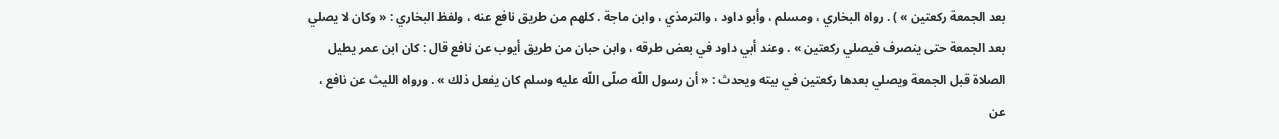بعد الجمعة ركعتين » ) . رواه البخاري ، ومسلم ، وأبو داود ، والترمذي ، وابن ماجة . كلهم من طريق نافع عنه ، ولفظ البخاري : « وكان لا يصلي بعد الجمعة حتى ينصرف فيصلي ركعتين » . وعند أبي داود في بعض طرقه ، وابن حبان من طريق أيوب عن نافع قال : كان ابن عمر يطيل الصلاة قبل الجمعة ويصلي بعدها ركعتين في بيته ويحدث : « أن رسول اللّه صلّى اللّه عليه وسلم كان يفعل ذلك » . ورواه الليث عن نافع ، عن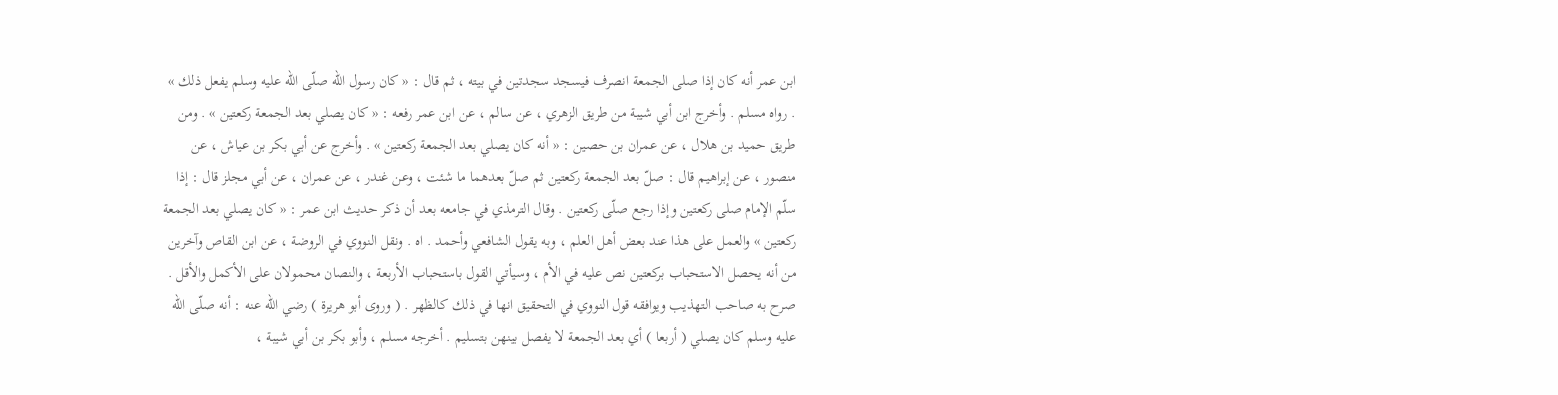ابن عمر أنه كان إذا صلى الجمعة انصرف فيسجد سجدتين في بيته ، ثم قال : « كان رسول اللّه صلّى اللّه عليه وسلم يفعل ذلك » . رواه مسلم . وأخرج ابن أبي شيبة من طريق الزهري ، عن سالم ، عن ابن عمر رفعه : « كان يصلي بعد الجمعة ركعتين » . ومن طريق حميد بن هلال ، عن عمران بن حصين : « أنه كان يصلي بعد الجمعة ركعتين » . وأخرج عن أبي بكر بن عياش ، عن منصور ، عن إبراهيم قال : صلّ بعد الجمعة ركعتين ثم صلّ بعدهما ما شئت ، وعن غندر ، عن عمران ، عن أبي مجلز قال : إذا سلّم الإمام صلى ركعتين وإذا رجع صلّى ركعتين . وقال الترمذي في جامعه بعد أن ذكر حديث ابن عمر : « كان يصلي بعد الجمعة ركعتين » والعمل على هذا عند بعض أهل العلم ، وبه يقول الشافعي وأحمد . اه . ونقل النووي في الروضة ، عن ابن القاص وآخرين من أنه يحصل الاستحباب بركعتين نص عليه في الأم ، وسيأتي القول باستحباب الأربعة ، والنصان محمولان على الأكمل والأقل . صرح به صاحب التهذيب ويوافقه قول النووي في التحقيق انها في ذلك كالظهر . ( وروى أبو هريرة ) رضي اللّه عنه : أنه صلّى اللّه عليه وسلم كان يصلي ( أربعا ) أي بعد الجمعة لا يفصل بينهن بتسليم . أخرجه مسلم ، وأبو بكر بن أبي شيبة ،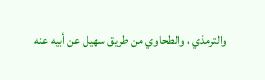والترمذي ، والطحاوي من طريق سهيل عن أبيه عنه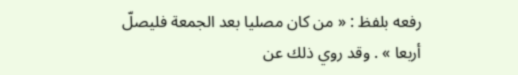رفعه بلفظ : « من كان مصليا بعد الجمعة فليصلّ أربعا » . وقد روي ذلك عن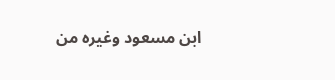ابن مسعود وغيره من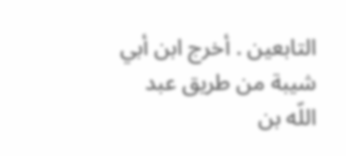التابعين . أخرج ابن أبي شيبة من طريق عبد اللّه بن